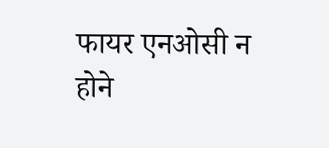फायर एनओसी न होने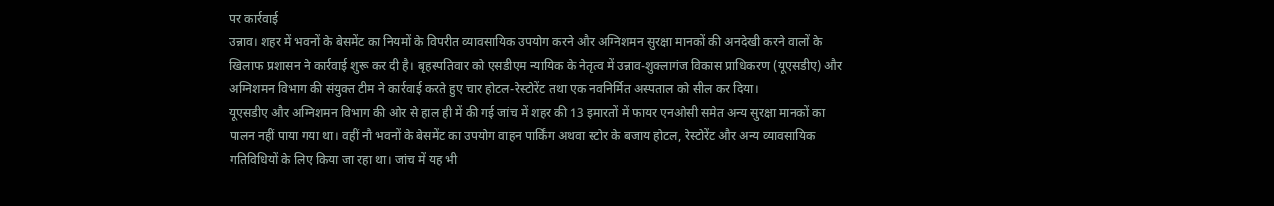पर कार्रवाई
उन्नाव। शहर में भवनों के बेसमेंट का नियमों के विपरीत व्यावसायिक उपयोग करने और अग्निशमन सुरक्षा मानकों की अनदेखी करने वालों के खिलाफ प्रशासन ने कार्रवाई शुरू कर दी है। बृहस्पतिवार को एसडीएम न्यायिक के नेतृत्व में उन्नाव-शुक्लागंज विकास प्राधिकरण (यूएसडीए) और अग्निशमन विभाग की संयुक्त टीम ने कार्रवाई करते हुए चार होटल-रेस्टोरेंट तथा एक नवनिर्मित अस्पताल को सील कर दिया।
यूएसडीए और अग्निशमन विभाग की ओर से हाल ही में की गई जांच में शहर की 13 इमारतों में फायर एनओसी समेत अन्य सुरक्षा मानकों का पालन नहीं पाया गया था। वहीं नौ भवनों के बेसमेंट का उपयोग वाहन पार्किंग अथवा स्टोर के बजाय होटल, रेस्टोरेंट और अन्य व्यावसायिक गतिविधियों के लिए किया जा रहा था। जांच में यह भी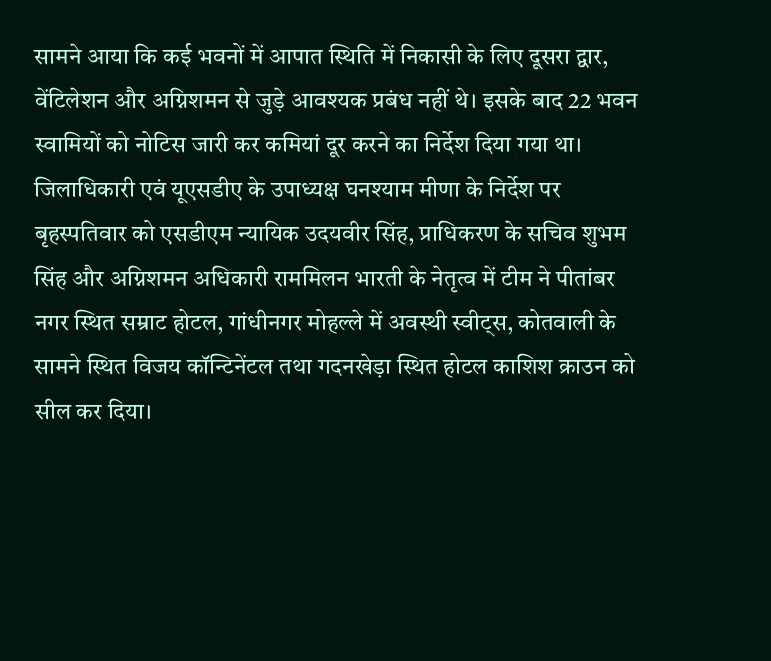सामने आया कि कई भवनों में आपात स्थिति में निकासी के लिए दूसरा द्वार, वेंटिलेशन और अग्निशमन से जुड़े आवश्यक प्रबंध नहीं थे। इसके बाद 22 भवन स्वामियों को नोटिस जारी कर कमियां दूर करने का निर्देश दिया गया था।
जिलाधिकारी एवं यूएसडीए के उपाध्यक्ष घनश्याम मीणा के निर्देश पर बृहस्पतिवार को एसडीएम न्यायिक उदयवीर सिंह, प्राधिकरण के सचिव शुभम सिंह और अग्निशमन अधिकारी राममिलन भारती के नेतृत्व में टीम ने पीतांबर नगर स्थित सम्राट होटल, गांधीनगर मोहल्ले में अवस्थी स्वीट्स, कोतवाली के सामने स्थित विजय कॉन्टिनेंटल तथा गदनखेड़ा स्थित होटल काशिश क्राउन को सील कर दिया।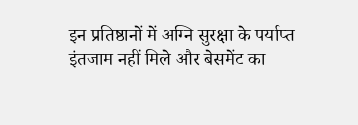इन प्रतिष्ठानों में अग्नि सुरक्षा के पर्याप्त इंतजाम नहीं मिले और बेसमेंट का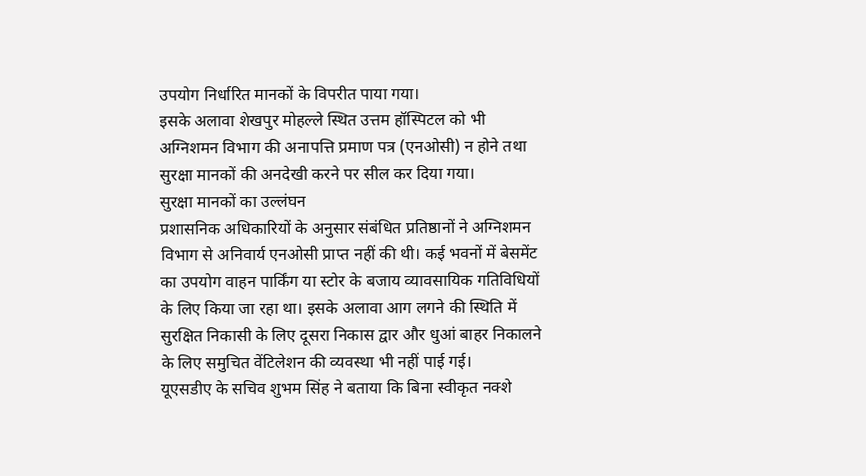उपयोग निर्धारित मानकों के विपरीत पाया गया।
इसके अलावा शेखपुर मोहल्ले स्थित उत्तम हॉस्पिटल को भी अग्निशमन विभाग की अनापत्ति प्रमाण पत्र (एनओसी) न होने तथा सुरक्षा मानकों की अनदेखी करने पर सील कर दिया गया।
सुरक्षा मानकों का उल्लंघन
प्रशासनिक अधिकारियों के अनुसार संबंधित प्रतिष्ठानों ने अग्निशमन विभाग से अनिवार्य एनओसी प्राप्त नहीं की थी। कई भवनों में बेसमेंट का उपयोग वाहन पार्किंग या स्टोर के बजाय व्यावसायिक गतिविधियों के लिए किया जा रहा था। इसके अलावा आग लगने की स्थिति में सुरक्षित निकासी के लिए दूसरा निकास द्वार और धुआं बाहर निकालने के लिए समुचित वेंटिलेशन की व्यवस्था भी नहीं पाई गई।
यूएसडीए के सचिव शुभम सिंह ने बताया कि बिना स्वीकृत नक्शे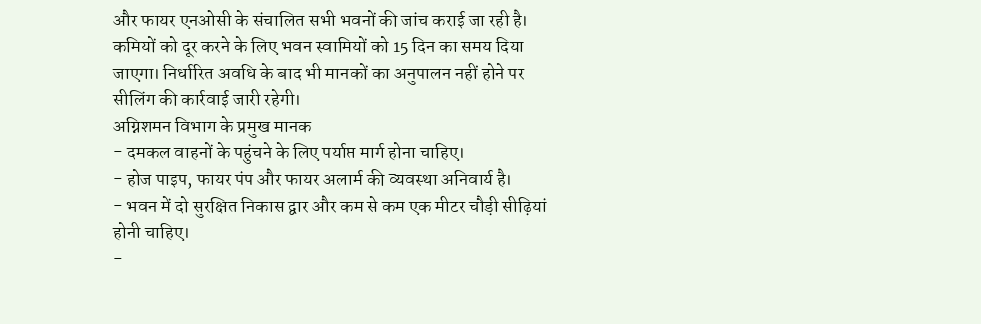और फायर एनओसी के संचालित सभी भवनों की जांच कराई जा रही है। कमियों को दूर करने के लिए भवन स्वामियों को 15 दिन का समय दिया जाएगा। निर्धारित अवधि के बाद भी मानकों का अनुपालन नहीं होने पर सीलिंग की कार्रवाई जारी रहेगी।
अग्निशमन विभाग के प्रमुख मानक
- दमकल वाहनों के पहुंचने के लिए पर्याप्त मार्ग होना चाहिए।
- होज पाइप, फायर पंप और फायर अलार्म की व्यवस्था अनिवार्य है।
- भवन में दो सुरक्षित निकास द्वार और कम से कम एक मीटर चौड़ी सीढ़ियां होनी चाहिए।
-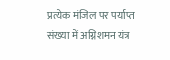प्रत्येक मंजिल पर पर्याप्त संख्या में अग्निशमन यंत्र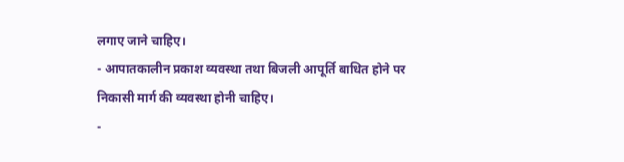लगाए जाने चाहिए।
- आपातकालीन प्रकाश व्यवस्था तथा बिजली आपूर्ति बाधित होने पर निकासी मार्ग की व्यवस्था होनी चाहिए।
-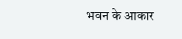भवन के आकार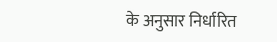के अनुसार निर्धारित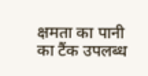क्षमता का पानी का टैंक उपलब्ध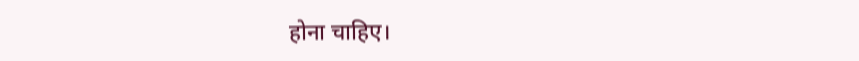होना चाहिए।